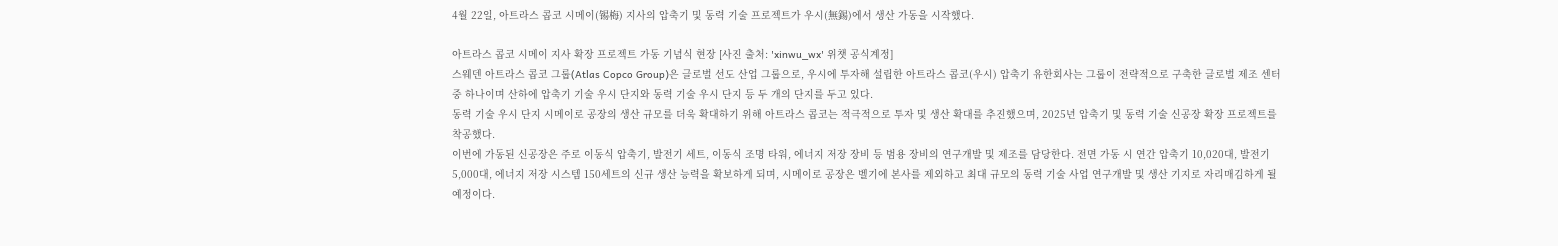4월 22일, 아트라스 콥코 시메이(锡梅) 지사의 압축기 및 동력 기술 프로젝트가 우시(無錫)에서 생산 가동을 시작했다.

아트라스 콥코 시메이 지사 확장 프로젝트 가동 기념식 현장 [사진 출처: 'xinwu_wx' 위챗 공식계정]
스웨덴 아트라스 콥코 그룹(Atlas Copco Group)은 글로벌 선도 산업 그룹으로, 우시에 투자해 설립한 아트라스 콥코(우시) 압축기 유한회사는 그룹이 전략적으로 구축한 글로벌 제조 센터 중 하나이며 산하에 압축기 기술 우시 단지와 동력 기술 우시 단지 등 두 개의 단지를 두고 있다.
동력 기술 우시 단지 시메이로 공장의 생산 규모를 더욱 확대하기 위해 아트라스 콥코는 적극적으로 투자 및 생산 확대를 추진했으며, 2025년 압축기 및 동력 기술 신공장 확장 프로젝트를 착공했다.
이번에 가동된 신공장은 주로 이동식 압축기, 발전기 세트, 이동식 조명 타워, 에너지 저장 장비 등 범용 장비의 연구개발 및 제조를 담당한다. 전면 가동 시 연간 압축기 10,020대, 발전기 5,000대, 에너지 저장 시스템 150세트의 신규 생산 능력을 확보하게 되며, 시메이로 공장은 벨기에 본사를 제외하고 최대 규모의 동력 기술 사업 연구개발 및 생산 기지로 자리매김하게 될 예정이다.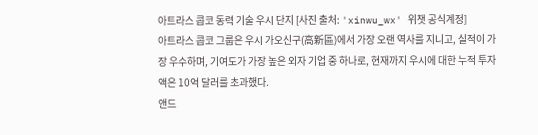아트라스 콥코 동력 기술 우시 단지 [사진 출처: 'xinwu_wx' 위챗 공식계정]
아트라스 콥코 그룹은 우시 가오신구(高新區)에서 가장 오랜 역사를 지니고, 실적이 가장 우수하며, 기여도가 가장 높은 외자 기업 중 하나로, 현재까지 우시에 대한 누적 투자액은 10억 달러를 초과했다.
앤드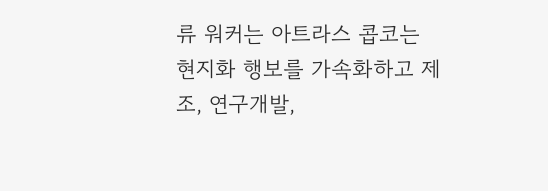류 워커는 아트라스 콥코는 현지화 행보를 가속화하고 제조, 연구개발,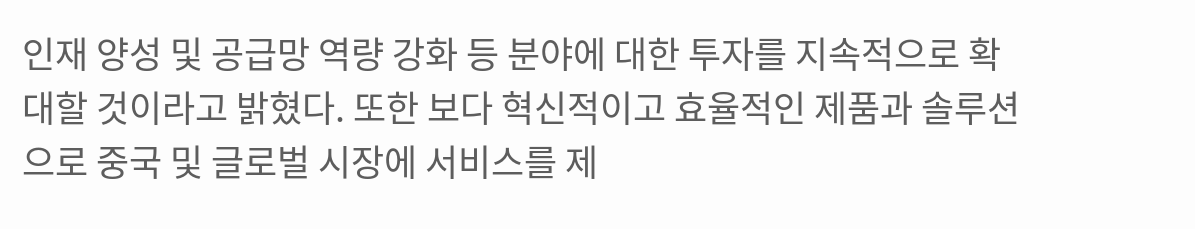인재 양성 및 공급망 역량 강화 등 분야에 대한 투자를 지속적으로 확대할 것이라고 밝혔다. 또한 보다 혁신적이고 효율적인 제품과 솔루션으로 중국 및 글로벌 시장에 서비스를 제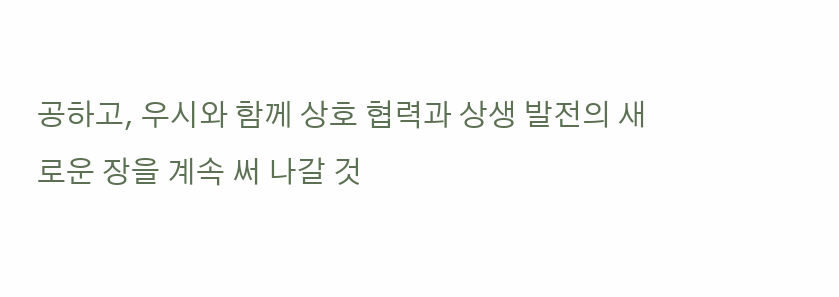공하고, 우시와 함께 상호 협력과 상생 발전의 새로운 장을 계속 써 나갈 것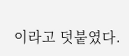이라고 덧붙였다.